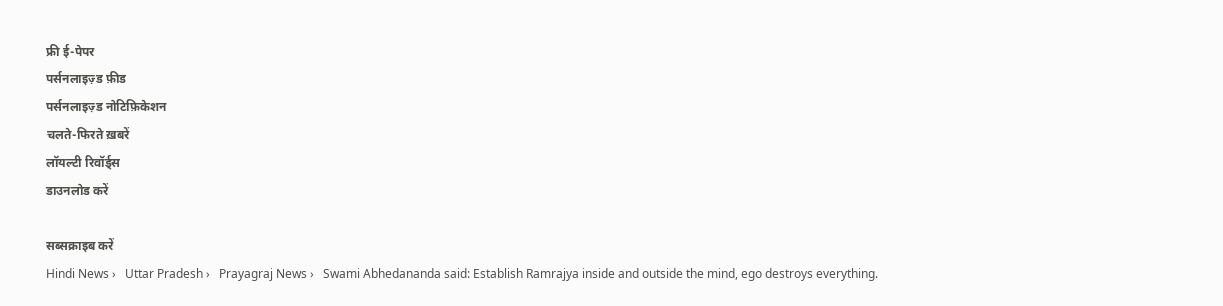फ्री ई-पेपर
पर्सनलाइज़्ड फ़ीड
पर्सनलाइज़्ड नोटिफ़िकेशन
चलते-फिरते ख़बरें
लॉयल्टी रिवॉर्ड्स
डाउनलोड करें

सब्सक्राइब करें
Hindi News ›   Uttar Pradesh ›   Prayagraj News ›   Swami Abhedananda said: Establish Ramrajya inside and outside the mind, ego destroys everything.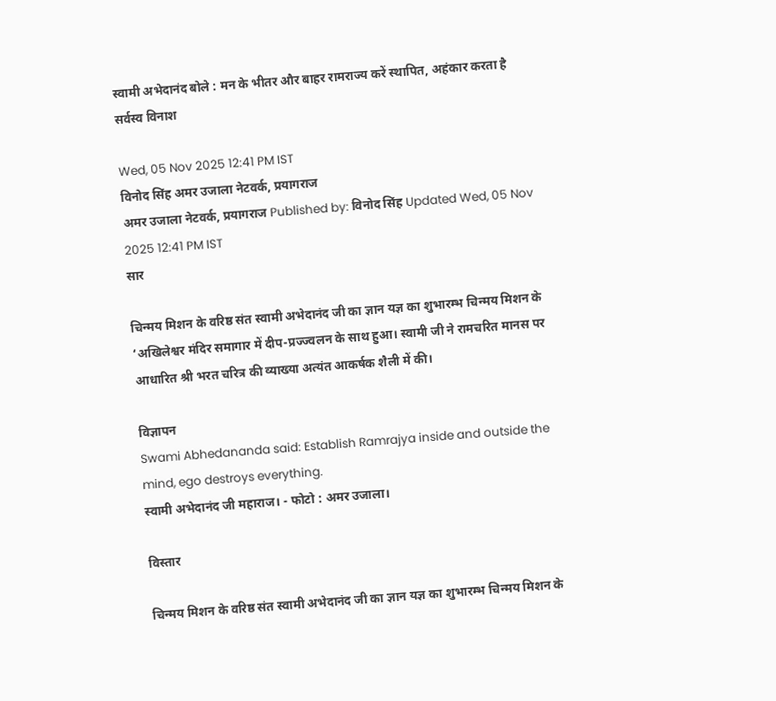स्वामी अभेदानंद बोले : मन के भीतर और बाहर रामराज्य करें स्थापित, अहंकार करता है सर्वस्व विनाश

Wed, 05 Nov 2025 12:41 PM IST
विनोद सिंह अमर उजाला नेटवर्क, प्रयागराज
अमर उजाला नेटवर्क, प्रयागराज Published by: विनोद सिंह Updated Wed, 05 Nov 2025 12:41 PM IST
सार

चिन्मय मिशन के वरिष्ठ संत स्वामी अभेदानंद जी का ज्ञान यज्ञ का शुभारम्भ चिन्मय मिशन के ‘अखिलेश्वर मंदिर समागार में दीप-प्रज्ज्वलन के साथ हुआ। स्वामी जी ने रामचरित मानस पर आधारित श्री भरत चरित्र की व्याख्या अत्यंत आकर्षक शैली में की।

विज्ञापन
Swami Abhedananda said: Establish Ramrajya inside and outside the mind, ego destroys everything.
स्वामी अभेदानंद जी महाराज। - फोटो : अमर उजाला।

विस्तार

चिन्मय मिशन के वरिष्ठ संत स्वामी अभेदानंद जी का ज्ञान यज्ञ का शुभारम्भ चिन्मय मिशन के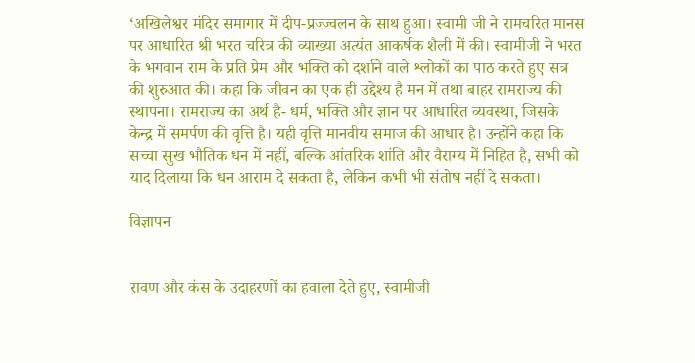‘अखिलेश्वर मंदिर समागार में दीप-प्रज्ज्वलन के साथ हुआ। स्वामी जी ने रामचरित मानस पर आधारित श्री भरत चरित्र की व्याख्या अत्यंत आकर्षक शैली में की। स्वामीजी ने भरत के भगवान राम के प्रति प्रेम और भक्ति को दर्शाने वाले श्लोकों का पाठ करते हुए सत्र की शुरुआत की। कहा कि जीवन का एक ही उद्देश्य है मन में तथा बाहर रामराज्य की स्थापना। रामराज्य का अर्थ है- धर्म, भक्ति और ज्ञान पर आधारित व्यवस्था, जिसके केन्द्र में समर्पण की वृत्ति है। यही वृत्ति मानवीय समाज की आधार है। उन्होंने कहा कि सच्चा सुख भौतिक धन में नहीं, बल्कि आंतरिक शांति और वैराग्य में निहित है, सभी को याद दिलाया कि धन आराम दे सकता है, लेकिन कभी भी संतोष नहीं दे सकता।

विज्ञापन


रावण और कंस के उदाहरणों का हवाला देते हुए, स्वामीजी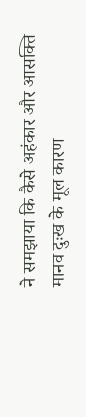ने समझाया कि कैसे अहंकार और आसक्ति मानव दुःख के मूल कारण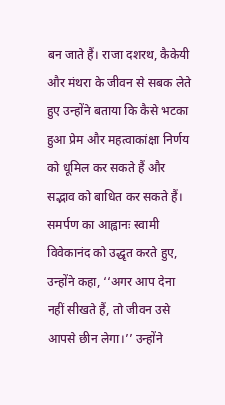बन जाते हैं। राजा दशरथ, कैकेयी और मंथरा के जीवन से सबक लेते हुए उन्होंने बताया कि कैसे भटका हुआ प्रेम और महत्वाकांक्षा निर्णय को धूमिल कर सकते हैं और सद्भाव को बाधित कर सकते हैं। समर्पण का आह्वानः स्वामी विवेकानंद को उद्धृत करते हुए, उन्होंने कहा, ‘‘अगर आप देना नहीं सीखते हैं, तो जीवन उसे आपसे छीन लेगा।’’ उन्होंने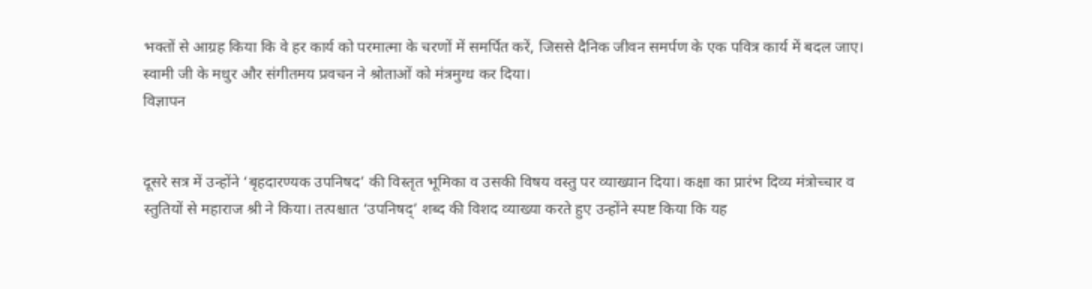भक्तों से आग्रह किया कि वे हर कार्य को परमात्मा के चरणों में समर्पित करें, जिससे दैनिक जीवन समर्पण के एक पवित्र कार्य में बदल जाए। स्वामी जी के मधुर और संगीतमय प्रवचन ने श्रोताओं को मंत्रमुग्ध कर दिया।
विज्ञापन


दूसरे सत्र में उन्होंने ‘बृहदारण्यक उपनिषद’ की विस्तृत भूमिका व उसकी विषय वस्तु पर व्याख्यान दिया। कक्षा का प्रारंभ दिव्य मंत्रोच्चार व स्तुतियों से महाराज श्री ने किया। तत्पश्चात ‘उपनिषद्’ शब्द की विशद व्याख्या करते हुए उन्होंने स्पष्ट किया कि यह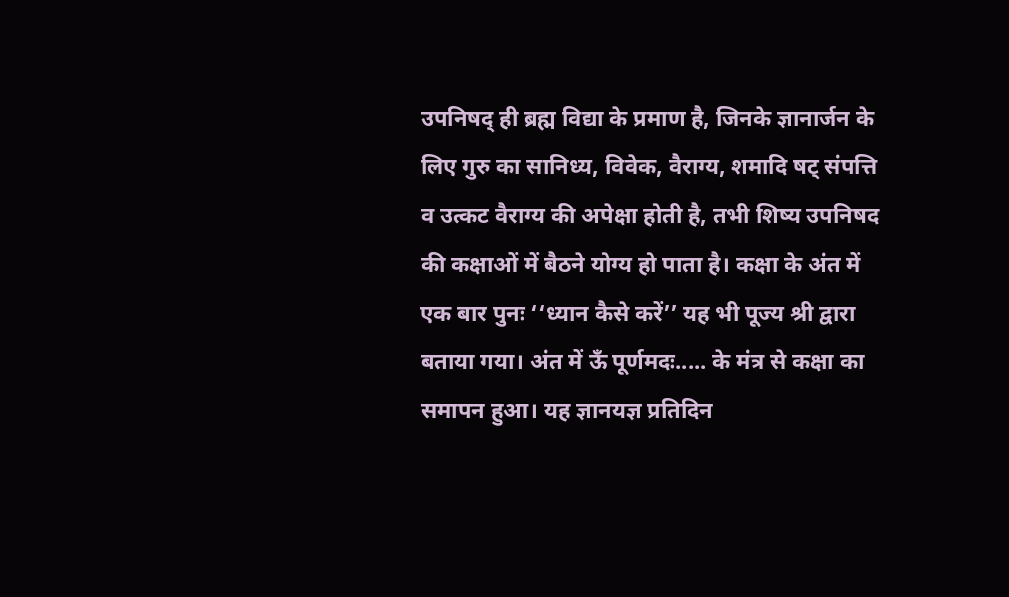उपनिषद् ही ब्रह्म विद्या के प्रमाण है, जिनके ज्ञानार्जन के लिए गुरु का सानिध्य, विवेक, वैराग्य, शमादि षट् संपत्ति व उत्कट वैराग्य की अपेक्षा होती है, तभी शिष्य उपनिषद की कक्षाओं में बैठने योग्य हो पाता है। कक्षा के अंत में एक बार पुनः ‘‘ध्यान कैसे करें’’ यह भी पूज्य श्री द्वारा बताया गया। अंत में ऊँ पूर्णमदः..... के मंत्र से कक्षा का समापन हुआ। यह ज्ञानयज्ञ प्रतिदिन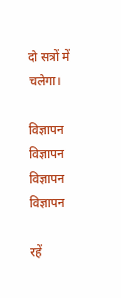दो सत्रों में चलेगा।

विज्ञापन
विज्ञापन
विज्ञापन
विज्ञापन

रहें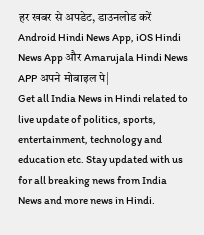हर खबर से अपडेट, डाउनलोड करें Android Hindi News App, iOS Hindi News App और Amarujala Hindi News APP अपने मोबाइल पे|
Get all India News in Hindi related to live update of politics, sports, entertainment, technology and education etc. Stay updated with us for all breaking news from India News and more news in Hindi.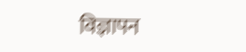विज्ञापन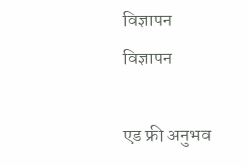विज्ञापन
विज्ञापन

एड फ्री अनुभव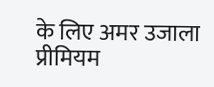के लिए अमर उजाला प्रीमियम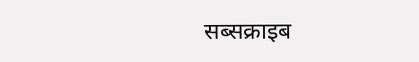सब्सक्राइब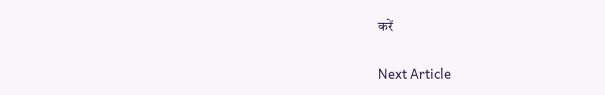करें

Next Article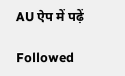AU ऐप में पढ़ें

Followed